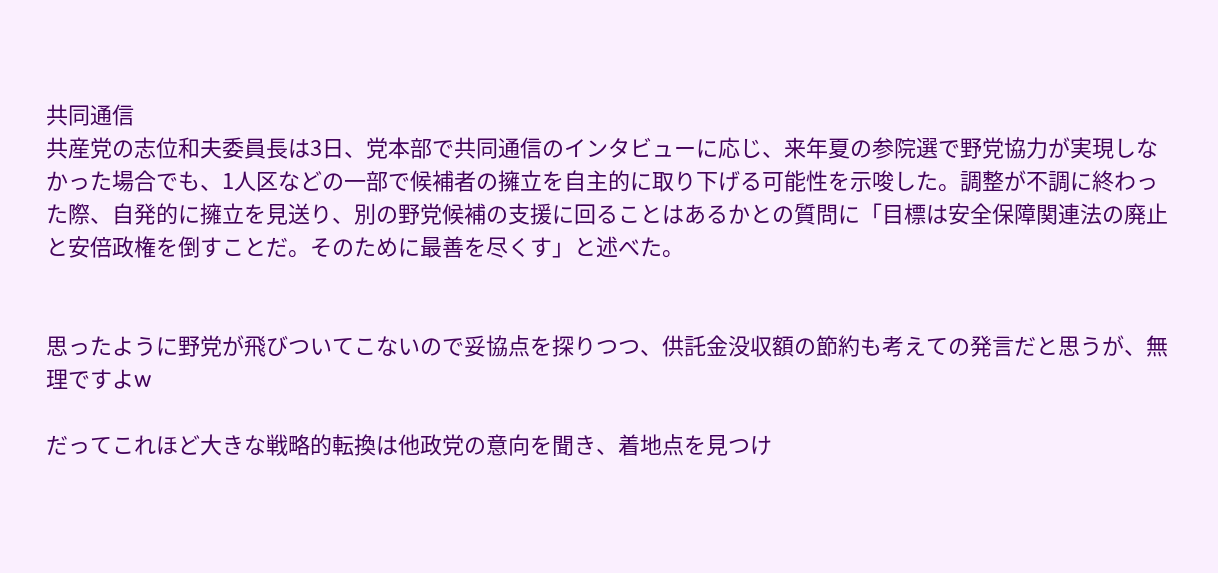共同通信
共産党の志位和夫委員長は3日、党本部で共同通信のインタビューに応じ、来年夏の参院選で野党協力が実現しなかった場合でも、1人区などの一部で候補者の擁立を自主的に取り下げる可能性を示唆した。調整が不調に終わった際、自発的に擁立を見送り、別の野党候補の支援に回ることはあるかとの質問に「目標は安全保障関連法の廃止と安倍政権を倒すことだ。そのために最善を尽くす」と述べた。


思ったように野党が飛びついてこないので妥協点を探りつつ、供託金没収額の節約も考えての発言だと思うが、無理ですよw

だってこれほど大きな戦略的転換は他政党の意向を聞き、着地点を見つけ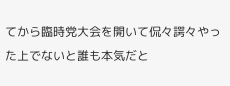てから臨時党大会を開いて侃々諤々やった上でないと誰も本気だと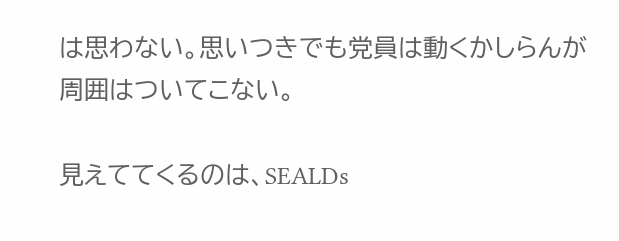は思わない。思いつきでも党員は動くかしらんが周囲はついてこない。

見えててくるのは、SEALDs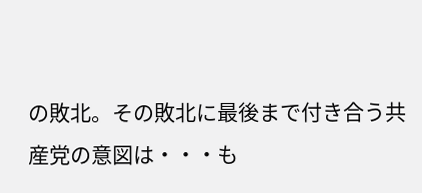の敗北。その敗北に最後まで付き合う共産党の意図は・・・も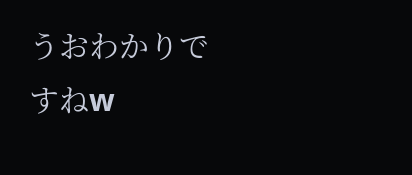うおわかりですねw